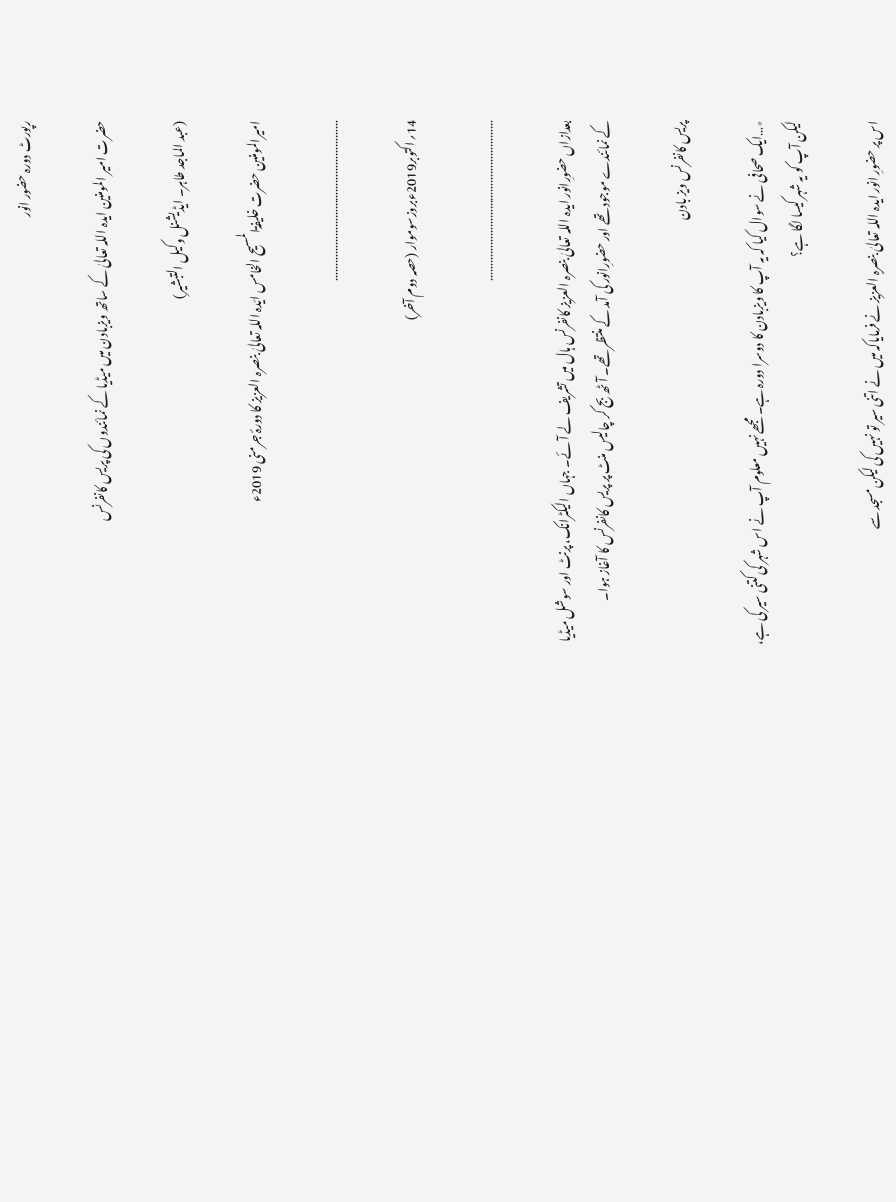رپورٹ دورہ حضور انور

حضرت امیر المومنین ایدہ اللہ تعالیٰ کے ساتھ ویزبادن میں میڈیا کے نمائندوں کی پریس کانفرنس

(عبد الماجد طاہر۔ ایڈیشنل وکیل التبشیر)

امیرالمومنین حضرت خلیفۃالمسیح الخامس ایّدہ اللہ تعالیٰ بنصرہ العزیز کا دورۂ جرمنی 2019ء

………………………………………………

14؍اکتوبر2019ءبروزسوموار (حصہ دوم آخر)

………………………………………………

بعدازاں حضورِانور ایدہ اللہ تعالیٰ بنصرہ العزیز کانفرنس ہال میں تشریف لے آئے۔ جہاں الیکٹرانک، پرنٹ اور سوشل میڈیا کے نمائندے موجود تھے اور حضورِانور کی آمد کے منتظر تھے۔ آٹھ بج کر چالیس منٹ پر پریس کانفرنس کا آغاز ہوا۔

پریس کانفرنس ویز بادن

٭…ایک صحافی نے سوال کیا کہ یہ آپ کا ویزبادن کا دوسرا دورہ ہے۔ مجھے نہیں معلوم آپ نے اس شہر کی کتنی سیر کی ہے، لیکن آپ کو یہ شہر کیسا لگا ہے؟

اس پر حضورِ انور ایدہ اللہ تعالیٰ بنصرہِ العزیز نے فرمایاکہ میں نے اتنی سیر تو نہیں کی لیکن مسجد سے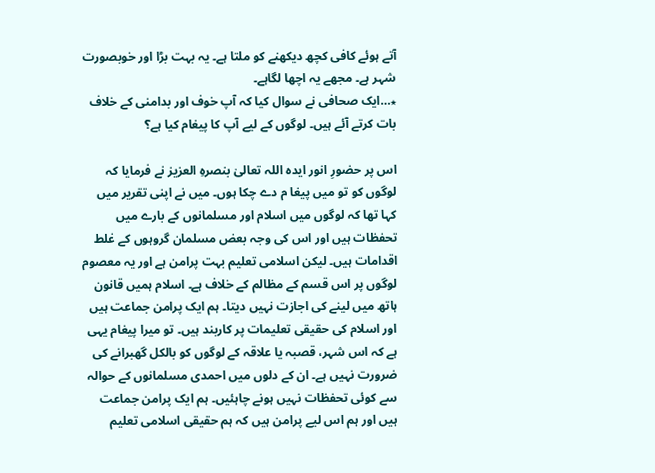آتے ہوئے کافی کچھ دیکھنے کو ملتا ہے۔ یہ بہت بڑا اور خوبصورت شہر ہے۔ مجھے یہ اچھا لگاہے۔
٭…ایک صحافی نے سوال کیا کہ آپ خوف اور بدامنی کے خلاف بات کرتے آئے ہیں۔ لوگوں کے لیے آپ کا پیغام کیا ہے؟

اس پر حضورِ انور ایدہ اللہ تعالیٰ بنصرہِ العزیز نے فرمایا کہ لوگوں کو تو میں پیغا م دے چکا ہوں۔ میں نے اپنی تقریر میں کہا تھا کہ لوگوں میں اسلام اور مسلمانوں کے بارے میں تحفظات ہیں اور اس کی وجہ بعض مسلمان گروہوں کے غلط اقدامات ہیں۔ لیکن اسلامی تعلیم بہت پرامن ہے اور یہ معصوم لوگوں پر اس قسم کے مظالم کے خلاف ہے۔ اسلام ہمیں قانون ہاتھ میں لینے کی اجازت نہیں دیتا۔ ہم ایک پرامن جماعت ہیں اور اسلام کی حقیقی تعلیمات پر کاربند ہیں۔ تو میرا پیغام یہی ہے کہ اس شہر، قصبہ یا علاقہ کے لوگوں کو بالکل گھبرانے کی ضرورت نہیں ہے۔ ان کے دلوں میں احمدی مسلمانوں کے حوالہ سے کوئی تحفظات نہیں ہونے چاہئیں۔ ہم ایک پرامن جماعت ہیں اور ہم اس لیے پرامن ہیں کہ ہم حقیقی اسلامی تعلیم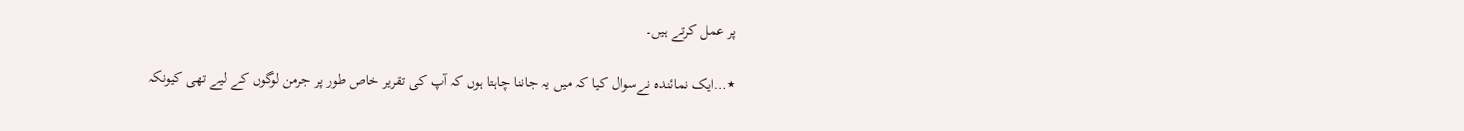پر عمل کرتے ہیں۔

٭…ایک نمائندہ نےسوال کیا کہ میں یہ جاننا چاہتا ہوں کہ آپ کی تقریر خاص طور پر جرمن لوگوں کے لیے تھی کیونکہ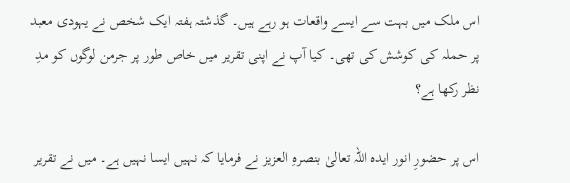اس ملک میں بہت سے ایسے واقعات ہو رہے ہیں۔ گذشتہ ہفتہ ایک شخص نے یہودی معبد پر حملہ کی کوشش کی تھی۔ کیا آپ نے اپنی تقریر میں خاص طور پر جرمن لوگوں کو مدِ نظر رکھا ہے؟

اس پر حضورِ انور ایدہ اللہ تعالیٰ بنصرہِ العزیز نے فرمایا کہ نہیں ایسا نہیں ہے۔ میں نے تقریر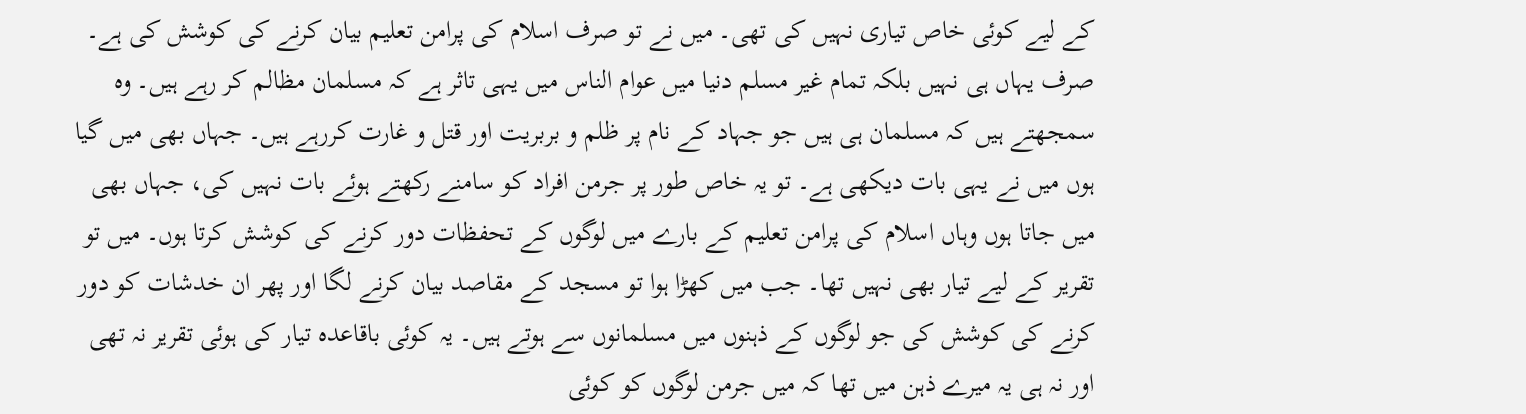کے لیے کوئی خاص تیاری نہیں کی تھی۔ میں نے تو صرف اسلام کی پرامن تعلیم بیان کرنے کی کوشش کی ہے۔ صرف یہاں ہی نہیں بلکہ تمام غیر مسلم دنیا میں عوام الناس میں یہی تاثر ہے کہ مسلمان مظالم کر رہے ہیں۔ وہ سمجھتے ہیں کہ مسلمان ہی ہیں جو جہاد کے نام پر ظلم و بربریت اور قتل و غارت کررہے ہیں۔ جہاں بھی میں گیا ہوں میں نے یہی بات دیکھی ہے۔ تو یہ خاص طور پر جرمن افراد کو سامنے رکھتے ہوئے بات نہیں کی، جہاں بھی میں جاتا ہوں وہاں اسلام کی پرامن تعلیم کے بارے میں لوگوں کے تحفظات دور کرنے کی کوشش کرتا ہوں۔ میں تو تقریر کے لیے تیار بھی نہیں تھا۔ جب میں کھڑا ہوا تو مسجد کے مقاصد بیان کرنے لگا اور پھر ان خدشات کو دور کرنے کی کوشش کی جو لوگوں کے ذہنوں میں مسلمانوں سے ہوتے ہیں۔ یہ کوئی باقاعدہ تیار کی ہوئی تقریر نہ تھی اور نہ ہی یہ میرے ذہن میں تھا کہ میں جرمن لوگوں کو کوئی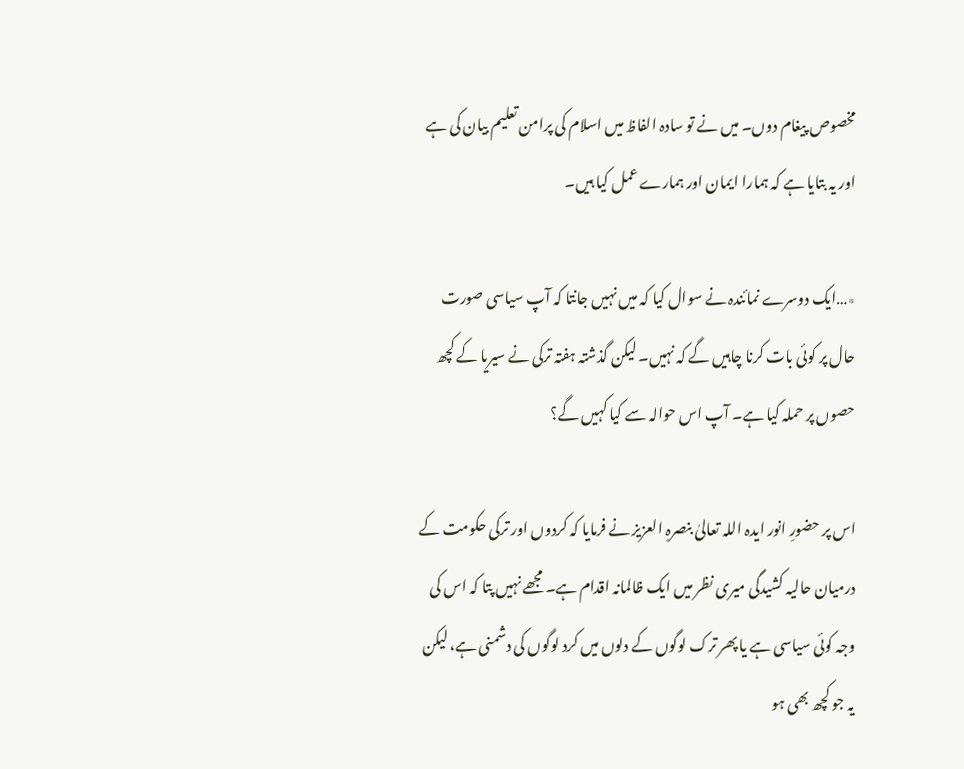مخصوص پیغام دوں۔ میں نے تو سادہ الفاظ میں اسلام کی پرامن تعلیم بیان کی ہے اور یہ بتایا ہے کہ ہمارا ایمان اور ہمارے عمل کیا ہیں۔

٭…ایک دوسرے نمائندہ نے سوال کیا کہ میں نہیں جانتا کہ آپ سیاسی صورت حال پر کوئی بات کرنا چاہیں گے کہ نہیں۔ لیکن گذشتہ ہفتہ ترکی نے سیریا کے کچھ حصوں پر حملہ کیا ہے۔ آپ اس حوالہ سے کیا کہیں گے؟

اس پر حضورِ انور ایدہ اللہ تعالیٰ بنصرہِ العزیز نے فرمایا کہ کردوں اور ترکی حکومت کے درمیان حالیہ کشیدگی میری نظر میں ایک ظالمانہ اقدام ہے۔ مجھے نہیں پتا کہ اس کی وجہ کوئی سیاسی ہے یا پھر ترک لوگوں کے دلوں میں کرد لوگوں کی دشمنی ہے، لیکن یہ جو کچھ بھی ہو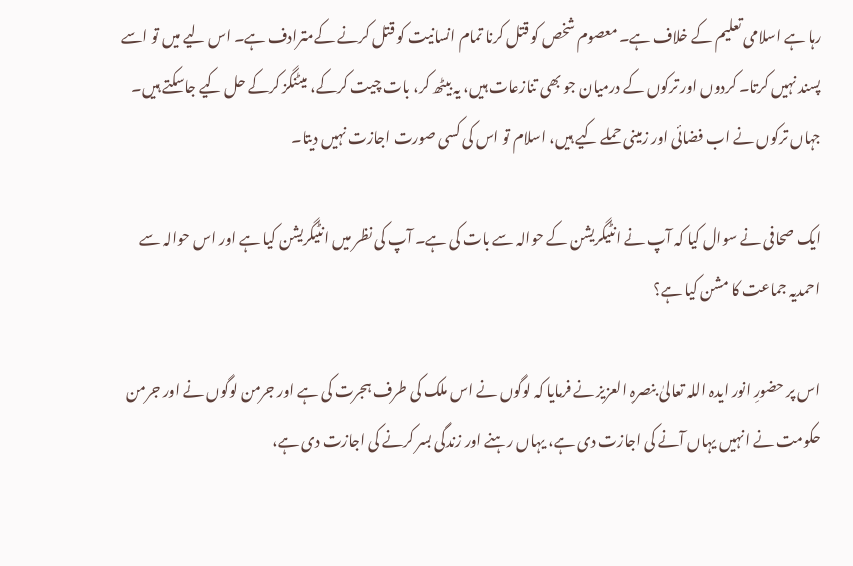رہا ہے اسلامی تعلیم کے خلاف ہے۔ معصوم شخص کو قتل کرنا تمام انسانیت کو قتل کرنے کےمترادف ہے۔ اس لیے میں تو اسے پسند نہیں کرتا۔ کردوں اور ترکوں کے درمیان جو بھی تنازعات ہیں، یہ بیٹھ کر، بات چیت کرکے، میٹنگز کرکے حل کیے جاسکتے ہیں۔ جہاں ترکوں نے اب فضائی اور زمینی حملے کیے ہیں، اسلام تو اس کی کسی صورت اجازت نہیں دیتا۔

ایک صحافی نے سوال کیا کہ آپ نے انٹیگریشن کے حوالہ سے بات کی ہے۔ آپ کی نظر میں انٹیگریشن کیا ہے اور اس حوالہ سے احمدیہ جماعت کا مشن کیا ہے؟

اس پر حضورِ انور ایدہ اللہ تعالیٰ بنصرہِ العزیز نے فرمایا کہ لوگوں نے اس ملک کی طرف ہجرت کی ہے اور جرمن لوگوں نے اور جرمن حکومت نے انہیں یہاں آنے کی اجازت دی ہے، یہاں رہنے اور زندگی بسر کرنے کی اجازت دی ہے،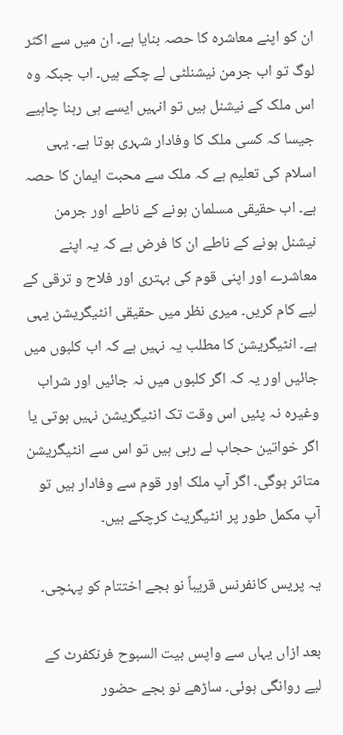ان کو اپنے معاشرہ کا حصہ بنایا ہے۔ ان میں سے اکثر لوگ تو اب جرمن نیشنلٹی لے چکے ہیں۔ اب جبکہ وہ اس ملک کے نیشنل ہیں تو انہیں ایسے ہی رہنا چاہیے جیسا کہ کسی ملک کا وفادار شہری ہوتا ہے۔ یہی اسلام کی تعلیم ہے کہ ملک سے محبت ایمان کا حصہ ہے۔ اب حقیقی مسلمان ہونے کے ناطے اور جرمن نیشنل ہونے کے ناطے ان کا فرض ہے کہ یہ اپنے معاشرے اور اپنی قوم کی بہتری اور فلاح و ترقی کے لیے کام کریں۔ میری نظر میں حقیقی انٹیگریشن یہی ہے۔ انٹیگریشن کا مطلب یہ نہیں ہے کہ اب کلبوں میں جائیں اور یہ کہ اگر کلبوں میں نہ جائیں اور شراب وغیرہ نہ پئیں اس وقت تک انٹیگریشن نہیں ہوتی یا اگر خواتین حجاب لے رہی ہیں تو اس سے انٹیگریشن متاثر ہوگی۔ اگر آپ ملک اور قوم سے وفادار ہیں تو آپ مکمل طور پر انٹیگریٹ کرچکے ہیں۔

یہ پریس کانفرنس قریباً نو بجے اختتام کو پہنچی۔

بعد ازاں یہاں سے واپس بیت السبوح فرنکفرٹ کے لیے روانگی ہوئی۔ ساڑھے نو بجے حضور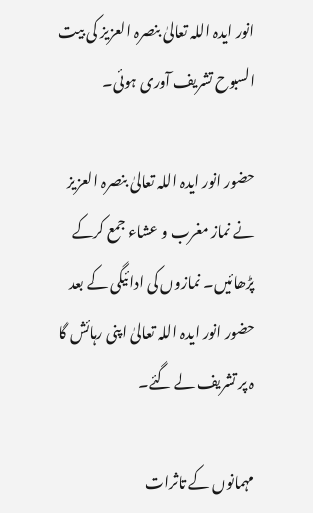انور ایدہ اللہ تعالیٰ بنصرہ العزیز کی بیت السبوح تشریف آوری ہوئی۔

حضور انور ایدہ اللہ تعالیٰ بنصرہ العزیز نے نماز مغرب و عشاء جمع کرکے پڑھائیں۔ نمازوں کی ادائیگی کے بعد حضور انور ایدہ اللہ تعالیٰ اپنی رہائش گا ہ پر تشریف لے گئے۔

مہمانوں کے تاثرات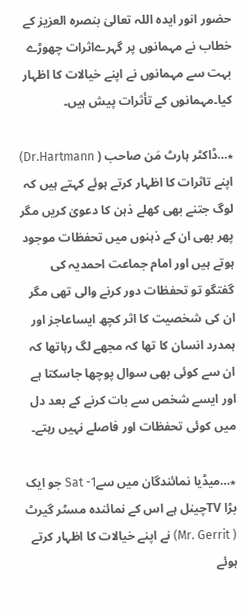حضور انور ایدہ اللہ تعالیٰ بنصرہ العزیز کے خطاب نے مہمانوں پر گہرےاثرات چھوڑے بہت سے مہمانوں نے اپنے خیالات کا اظہار کیا۔مہمانوں کے تأثرات پیش ہیں۔

٭…ڈاکٹر ہارٹ مَن صاحب ( Dr.Hartmann) اپنے تاثرات کا اظہار کرتے ہوئے کہتے ہیں کہ لوگ جتنے بھی کھلے ذہن کا دعویٰ کریں مگر پھر بھی ان کے ذہنوں میں تحفظات موجود ہوتے ہیں اور امام جماعت احمدیہ کی گفتگو تو تحفظات دور کرنے والی تھی مگر ان کی شخصیت کا اثر کچھ ایساعاجز اور ہمدرد انسان کا تھا کہ مجھے لگ رہاتھا کہ ان سے کوئی بھی سوال پوچھا جاسکتا ہے اور ایسے شخص سے بات کرنے کے بعد دل میں کوئی تحفظات اور فاصلے نہیں رہتے۔

٭…میڈیا نمائندگان میں سےSat -1 جو ایک بڑا TVچینل ہے اس کے نمائندہ مسٹر گیرٹ ( Mr. Gerrit) نے اپنے خیالات کا اظہار کرتے ہوئے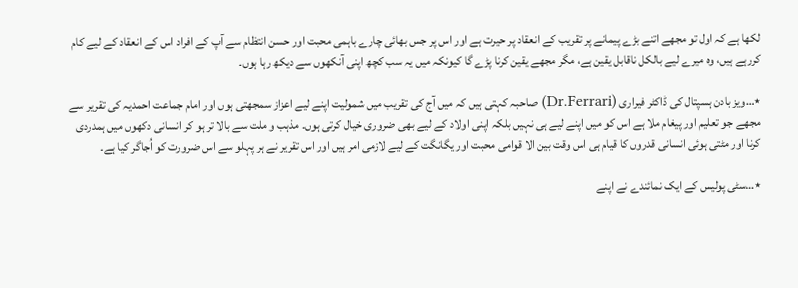لکھا ہے کہ اول تو مجھے اتنے بڑے پیمانے پر تقریب کے انعقاد پر حیرت ہے اور اس پر جس بھائی چارے باہمی محبت اور حسن انتظام سے آپ کے افراد اس کے انعقاد کے لیے کام کررہے ہیں، وہ میرے لیے بالکل ناقابل یقین ہے، مگر مجھے یقین کرنا پڑے گا کیونکہ میں یہ سب کچھ اپنی آنکھوں سے دیکھ رہا ہوں۔

٭…ویز بادن ہسپتال کی ڈاکٹر فیراری (Dr.Ferrari) صاحبہ کہتی ہیں کہ میں آج کی تقریب میں شمولیت اپنے لیے اعزاز سمجھتی ہوں اور امام جماعت احمدیہ کی تقریر سے مجھے جو تعلیم اور پیغام ملا ہے اس کو میں اپنے لیے ہی نہیں بلکہ اپنی اولاد کے لیے بھی ضروری خیال کرتی ہوں۔ مذہب و ملت سے بالا تر ہو کر انسانی دکھوں میں ہمدردی کرنا اور مٹتی ہوئی انسانی قدروں کا قیام ہی اس وقت بین الا قوامی محبت اور یگانگت کے لیے لازمی امر ہیں اور اس تقریر نے ہر پہلو سے اس ضرورت کو اُجاگر کیا ہے۔

٭…سٹی پولیس کے ایک نمائندے نے اپنے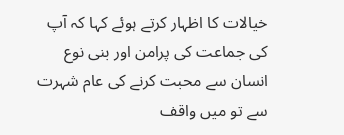خیالات کا اظہار کرتے ہوئے کہا کہ آپ کی جماعت کی پرامن اور بنی نوع انسان سے محبت کرنے کی عام شہرت سے تو میں واقف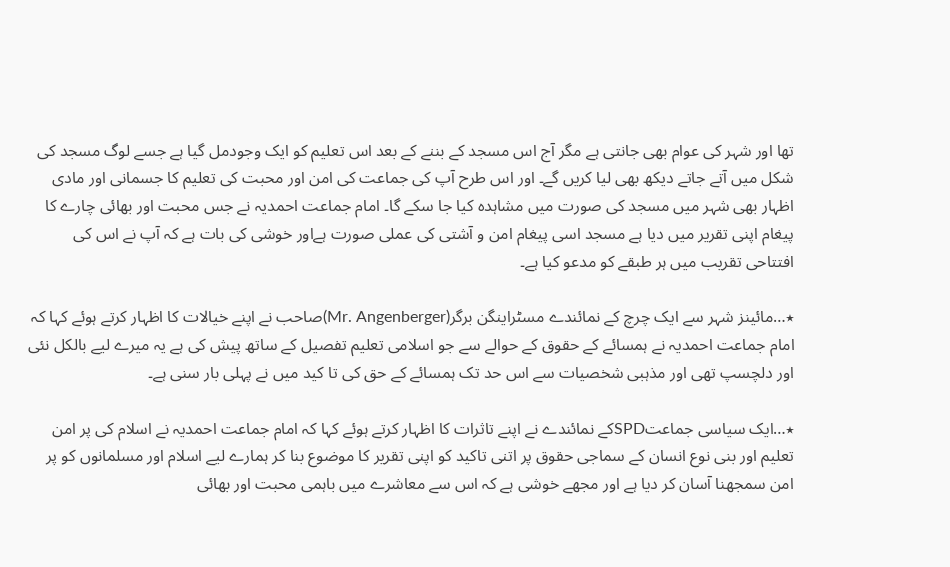تھا اور شہر کی عوام بھی جانتی ہے مگر آج اس مسجد کے بننے کے بعد اس تعلیم کو ایک وجودمل گیا ہے جسے لوگ مسجد کی شکل میں آتے جاتے دیکھ بھی لیا کریں گے۔ اور اس طرح آپ کی جماعت کی امن اور محبت کی تعلیم کا جسمانی اور مادی اظہار بھی شہر میں مسجد کی صورت میں مشاہدہ کیا جا سکے گا۔ امام جماعت احمدیہ نے جس محبت اور بھائی چارے کا پیغام اپنی تقریر میں دیا ہے مسجد اسی پیغام امن و آشتی کی عملی صورت ہےاور خوشی کی بات ہے کہ آپ نے اس کی افتتاحی تقریب میں ہر طبقے کو مدعو کیا ہے۔

٭…مائینز شہر سے ایک چرچ کے نمائندے مسٹراینگن برگر(Mr. Angenberger)صاحب نے اپنے خیالات کا اظہار کرتے ہوئے کہا کہ امام جماعت احمدیہ نے ہمسائے کے حقوق کے حوالے سے جو اسلامی تعلیم تفصیل کے ساتھ پیش کی ہے یہ میرے لیے بالکل نئی اور دلچسپ تھی اور مذہبی شخصیات سے اس حد تک ہمسائے کے حق کی تا کید میں نے پہلی بار سنی ہے۔

٭…ایک سیاسی جماعتSPDکے نمائندے نے اپنے تاثرات کا اظہار کرتے ہوئے کہا کہ امام جماعت احمدیہ نے اسلام کی پر امن تعلیم اور بنی نوع انسان کے سماجی حقوق پر اتنی تاکید کو اپنی تقریر کا موضوع بنا کر ہمارے لیے اسلام اور مسلمانوں کو پر امن سمجھنا آسان کر دیا ہے اور مجھے خوشی ہے کہ اس سے معاشرے میں باہمی محبت اور بھائی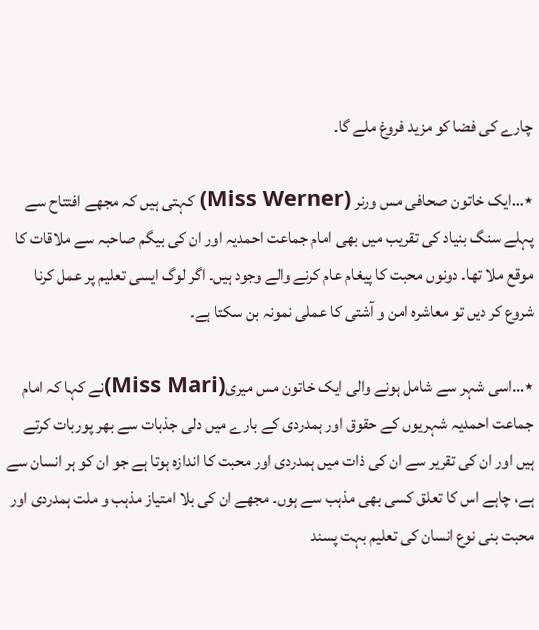چارے کی فضا کو مزید فروغ ملے گا۔

٭…ایک خاتون صحافی مس ورنر (Miss Werner) کہتی ہیں کہ مجھے افتتاح سے پہلے سنگ بنیاد کی تقریب میں بھی امام جماعت احمدیہ اور ان کی بیگم صاحبہ سے ملاقات کا موقع ملا تھا۔ دونوں محبت کا پیغام عام کرنے والے وجود ہیں۔ اگر لوگ ایسی تعلیم پر عمل کرنا شروع کر دیں تو معاشرہ امن و آشتی کا عملی نمونہ بن سکتا ہے۔

٭…اسی شہر سے شامل ہونے والی ایک خاتون مس میری(Miss Mari)نے کہا کہ امام جماعت احمدیہ شہریوں کے حقوق اور ہمدردی کے بارے میں دلی جذبات سے بھر پوربات کرتے ہیں اور ان کی تقریر سے ان کی ذات میں ہمدردی اور محبت کا اندازہ ہوتا ہے جو ان کو ہر انسان سے ہے، چاہے اس کا تعلق کسی بھی مذہب سے ہوں۔ مجھے ان کی بلا امتیاز مذہب و ملت ہمدردی اور محبت بنی نوع انسان کی تعلیم بہت پسند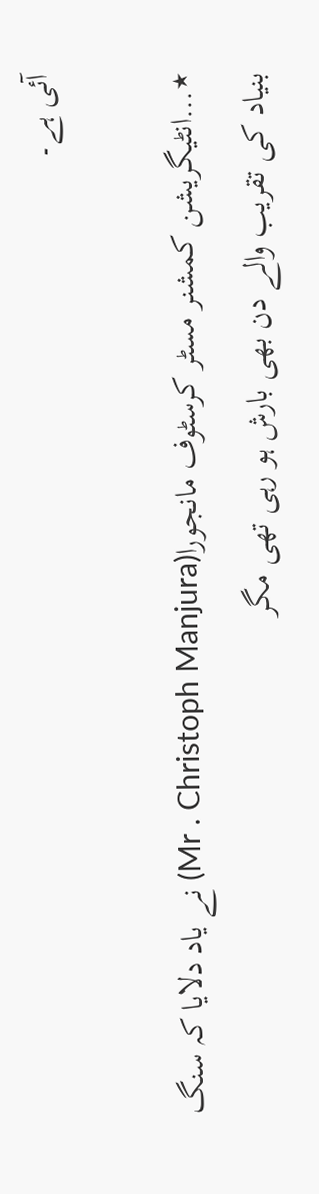آئی ہے۔

٭…انٹیگریشن کمشنر مسٹر کرسٹوف مانجورا(Mr . Christoph Manjura) نے یاد دلایا کہ سنگ بنیاد کی تقریب والے دن بھی بارش ہو رہی تھی مگر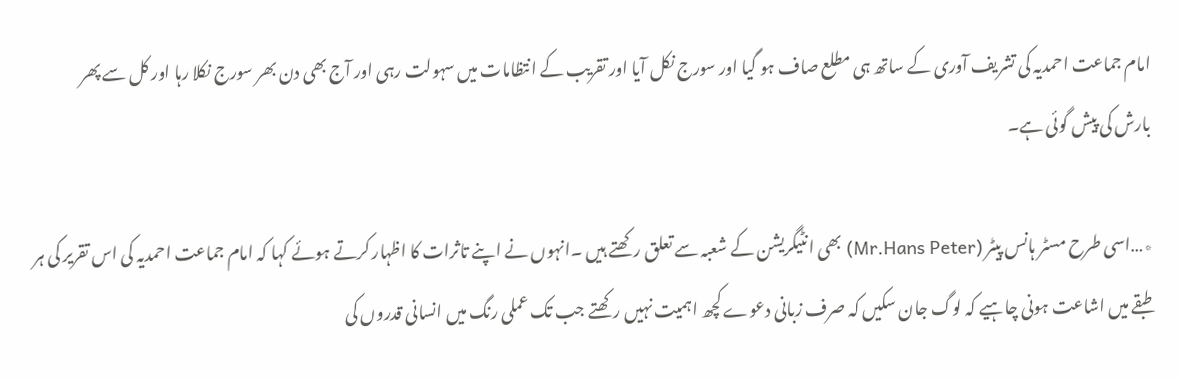امام جماعت احمدیہ کی تشریف آوری کے ساتھ ہی مطلع صاف ہو گیا اور سورج نکل آیا اور تقریب کے انتظامات میں سہولت رہی اور آج بھی دن بھر سورج نکلا رہا اور کل سے پھر بارش کی پیش گوئی ہے۔

٭…اسی طرح مسٹر ہانس پیٹر (Mr.Hans Peter) بھی انٹیگریشن کے شعبہ سے تعلق رکھتے ہیں ۔انہوں نے اپنے تاثرات کا اظہار کرتے ہوئے کہا کہ امام جماعت احمدیہ کی اس تقریر کی ہر طبقے میں اشاعت ہونی چاہیے کہ لوگ جان سکیں کہ صرف زبانی دعوے کچھ اہمیت نہیں رکھتے جب تک عملی رنگ میں انسانی قدروں کی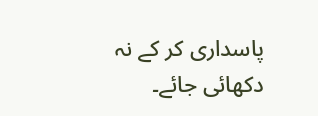پاسداری کر کے نہ دکھائی جائے۔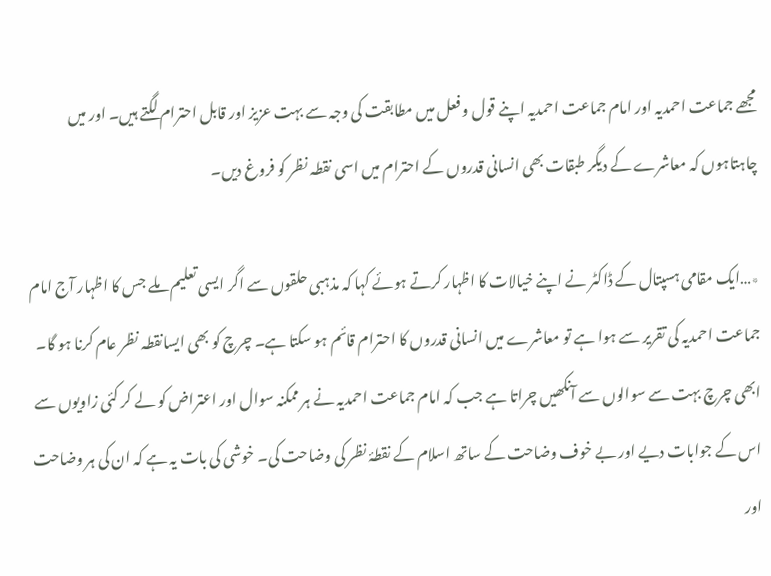مجھے جماعت احمدیہ اور امام جماعت احمدیہ اپنے قول و فعل میں مطابقت کی وجہ سے بہت عزیز اور قابل احترام لگتے ہیں۔ اور میں چاہتاہوں کہ معاشرے کے دیگر طبقات بھی انسانی قدروں کے احترام میں اسی نقطہ نظر کو فروغ دیں۔

٭…ایک مقامی ہسپتال کے ڈاکٹر نے اپنے خیالات کا اظہار کرتے ہوئے کہا کہ مذہبی حلقوں سے اگر ایسی تعلیم ملے جس کا اظہار آج امام جماعت احمدیہ کی تقریر سے ہوا ہے تو معاشرے میں انسانی قدروں کا احترام قائم ہو سکتا ہے۔ چرچ کو بھی ایسانقطہ نظر عام کرنا ہو گا۔ ابھی چرچ بہت سے سوالوں سے آنکھیں چراتا ہے جب کہ امام جماعت احمدیہ نے ہر ممکنہ سوال اور اعتراض کو لے کر کئی زاویوں سے اس کے جوابات دیے اور بے خوف وضاحت کے ساتھ اسلام کے نقطۂ نظر کی وضاحت کی۔ خوشی کی بات یہ ہے کہ ان کی ہر وضاحت اور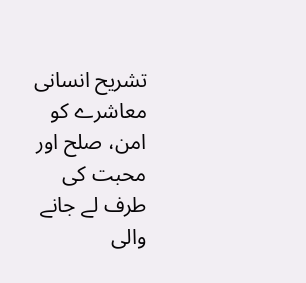تشریح انسانی معاشرے کو امن، صلح اور محبت کی طرف لے جانے والی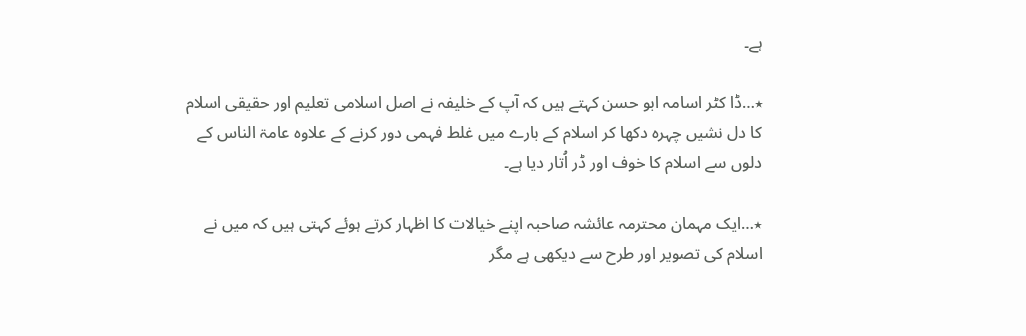ہے۔

٭…ڈا کٹر اسامہ ابو حسن کہتے ہیں کہ آپ کے خلیفہ نے اصل اسلامی تعلیم اور حقیقی اسلام کا دل نشیں چہرہ دکھا کر اسلام کے بارے میں غلط فہمی دور کرنے کے علاوہ عامۃ الناس کے دلوں سے اسلام کا خوف اور ڈر اُتار دیا ہے۔

٭…ایک مہمان محترمہ عائشہ صاحبہ اپنے خیالات کا اظہار کرتے ہوئے کہتی ہیں کہ میں نے اسلام کی تصویر اور طرح سے دیکھی ہے مگر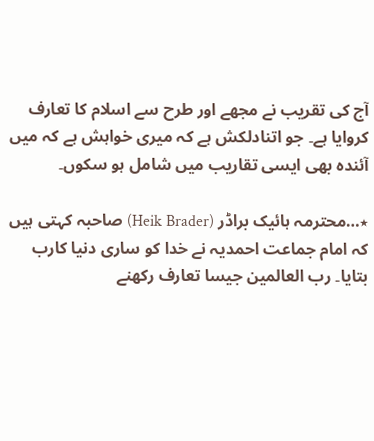آج کی تقریب نے مجھے اور طرح سے اسلام کا تعارف کروایا ہے۔ جو اتنادلکش ہے کہ میری خواہش ہے کہ میں آئندہ بھی ایسی تقاریب میں شامل ہو سکوں۔

٭…محترمہ ہائیک براڈر (Heik Brader) صاحبہ کہتی ہیں کہ امام جماعت احمدیہ نے خدا کو ساری دنیا کارب بتایا۔ رب العالمین جیسا تعارف رکھنے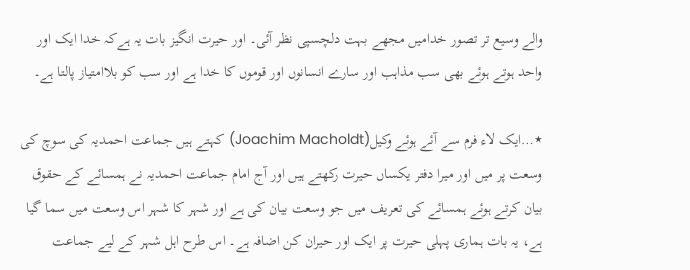والے وسیع تر تصور خدامیں مجھے بہت دلچسپی نظر آئی۔ اور حیرت انگیز بات یہ ہےکہ خدا ایک اور واحد ہوتے ہوئے بھی سب مذاہب اور سارے انسانوں اور قوموں کا خدا ہے اور سب کو بلاامتیاز پالتا ہے۔

٭…ایک لاء فرم سے آئے ہوئے وکیل(Joachim Macholdt) کہتے ہیں جماعت احمدیہ کی سوچ کی وسعت پر میں اور میرا دفتر یکساں حیرت رکھتے ہیں اور آج امام جماعت احمدیہ نے ہمسائے کے حقوق بیان کرتے ہوئے ہمسائے کی تعریف میں جو وسعت بیان کی ہے اور شہر کا شہر اس وسعت میں سما گیا ہے، یہ بات ہماری پہلی حیرت پر ایک اور حیران کن اضافہ ہے۔ اس طرح اہل شہر کے لیے جماعت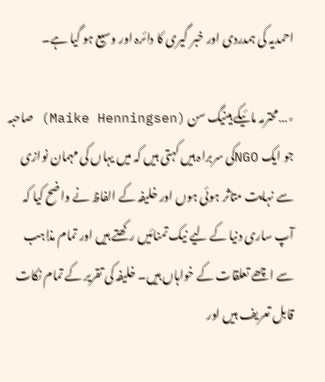احمدیہ کی ہمدردی اور خبر گیری کا دائرہ اور وسیع ہو گیا ہے۔

٭…محترمہ مائیکے ہینیگ سن (Maike Henningsen) صاحبہ جو ایک NGOکی سربراہ ہیں کہتی ہیں کہ میں یہاں کی مہمان نوازی سے نہایت متاثر ہوئی ہوں اور خلیفہ کے الفاظ نے واضح کیا کہ آپ ساری دنیا کے لیے نیک تمنائیں رکھتے ہیں اور تمام مذاہب سے اچھے تعلقات کے خواہاں ہیں۔ خلیفہ کی تقریر کے تمام نکات قابل تعریف ہیں اور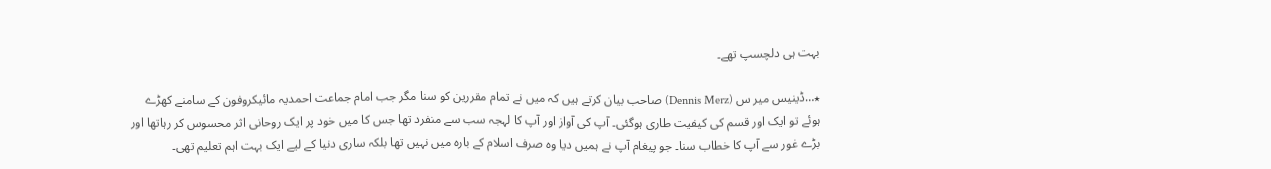بہت ہی دلچسپ تھے۔

٭…ڈینیس میر س (Dennis Merz) صاحب بیان کرتے ہیں کہ میں نے تمام مقررین کو سنا مگر جب امام جماعت احمدیہ مائیکروفون کے سامنے کھڑے ہوئے تو ایک اور قسم کی کیفیت طاری ہوگئی۔ آپ کی آواز اور آپ کا لہجہ سب سے منفرد تھا جس کا میں خود پر ایک روحانی اثر محسوس کر رہاتھا اور بڑے غور سے آپ کا خطاب سنا۔ جو پیغام آپ نے ہمیں دیا وہ صرف اسلام کے بارہ میں نہیں تھا بلکہ ساری دنیا کے لیے ایک بہت اہم تعلیم تھی۔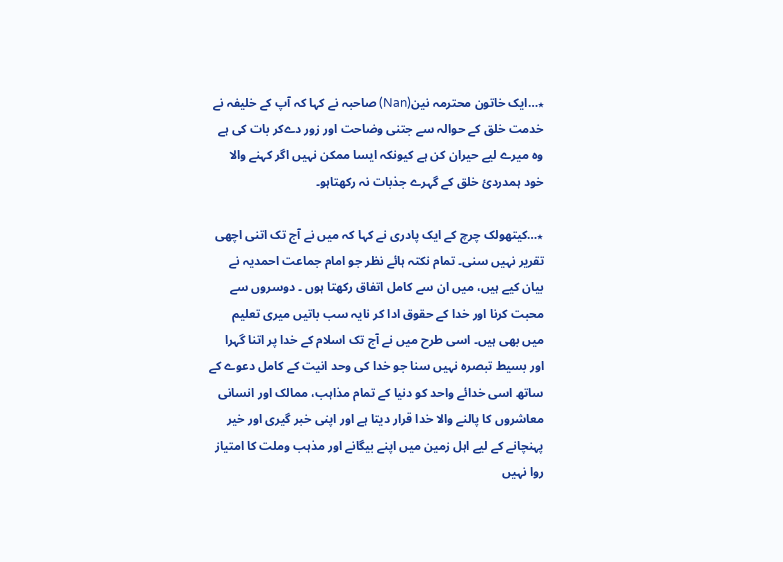٭…ایک خاتون محترمہ نین(Nan) صاحبہ نے کہا کہ آپ کے خلیفہ نے خدمت خلق کے حوالہ سے جتنی وضاحت اور زور دےکر بات کی ہے وہ میرے لیے حیران کن ہے کیونکہ ایسا ممکن نہیں اگر کہنے والا خود ہمدردیٔ خلق کے گہرے جذبات نہ رکھتاہو۔

٭…کیتھولک چرچ کے ایک پادری نے کہا کہ میں نے آج تک اتنی اچھی تقریر نہیں سنی۔ تمام نکتہ ہائے نظر جو امام جماعت احمدیہ نے بیان کیے ہیں، میں ان سے کامل اتفاق رکھتا ہوں ۔ دوسروں سے محبت کرنا اور خدا کے حقوق ادا کر نایہ سب باتیں میری تعلیم میں بھی ہیں۔ اسی طرح میں نے آج تک اسلام کے خدا پر اتنا گہرا اور بسیط تبصرہ نہیں سنا جو خدا کی وحد انیت کے کامل دعوے کے ساتھ اسی خدائے واحد کو دنیا کے تمام مذاہب، ممالک اور انسانی معاشروں کا پالنے والا خدا قرار دیتا ہے اور اپنی خبر گیری اور خیر پہنچانے کے لیے اہل زمین میں اپنے بیگانے اور مذہب وملت کا امتیاز روا نہیں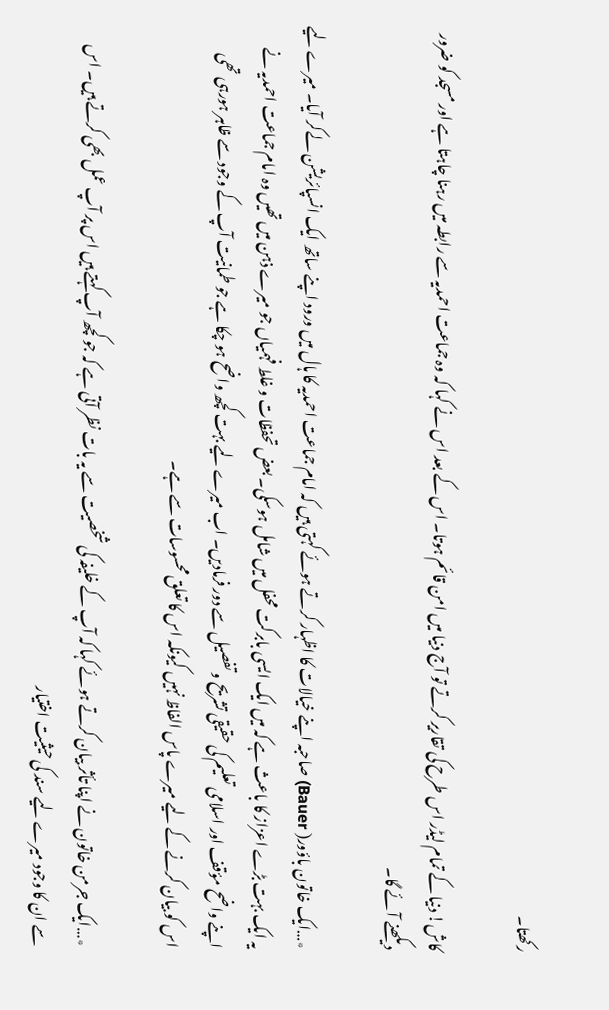رکھتا۔

کاش! دنیا کے تمام لیڈر اس طرح کی تقاریر کرتے تو آج دنیا میں امن قائم ہوتا۔ اس کے بعد اس نے کہا کہ وہ جماعت احمدیہ سے رابطہ میں رہنا چاہتا ہے اور مسجد کو ضرور دیکھنے آئے گا۔

٭…ایک خاتون باؤور( Bauer) صاحبہ اپنے خیالات کا اظہار کرتے ہوئے کہتی ہیں کہ امام جماعت احمدیہ کا ہال میں ورود اپنے ساتھ ایک انسپائریشن لےکر آیا۔ میرے لیے یہ ایک بہت بڑے اعزاز کا باعث ہے کہ میں ایک ایسی بابرکت محفل میں شامل ہوسکی۔ بعض تحفظات و غلط فہمیاں جو میرے ذہن میں تھیں وہ امام جماعت احمدیہ نے اپنے واضح مؤقف اور اسلامی تعلیم کی حقیقی تشریح و تفصیل سے دور فرمادیں۔ اب میرے لیے بہت کچھ واضح ہو چکا ہے جو طمانیت آپ کے وجود سے ظاہر ہورہی تھی اس کو بیان کرنے کے لیے میرے پاس الفاظ نہیں کیونکہ اس کا تعلق محسوسات سے ہے۔

٭…ایک جرمن خاتون نے اپنا تأثر بیان کرتے ہوئے کہا کہ آپ کے خلیفہ کی شخصیت سے یہ بات نظر آتی ہے کہ جو کچھ آپ کہتے ہیں اس پر آپ عمل بھی کرتے ہیں۔ اس سے ان کا وجود میرے لیے سند کی حیثیت اختیار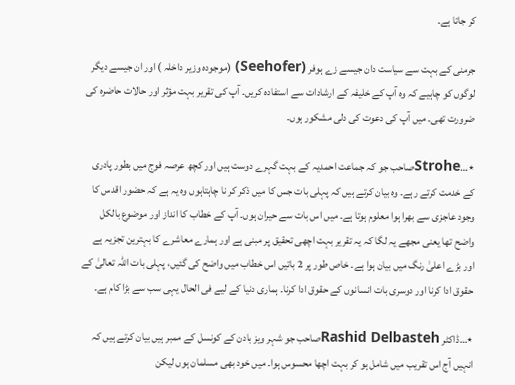کر جاتا ہے۔

جرمنی کے بہت سے سیاست دان جیسے زے ہوفر (Seehofer) (موجودہ وزیر داخلہ ) اور ان جیسے دیگر لوگوں کو چاہیے کہ وہ آپ کے خلیفہ کے ارشادات سے استفاده کریں۔ آپ کی تقریر بہت مؤثر اور حالات حاضرہ کی ضرورت تھی۔ میں آپ کی دعوت کی دلی مشکور ہوں۔

٭…Stroheصاحب جو کہ جماعت احمدیہ کے بہت گہرے دوست ہیں اور کچھ عرصہ فوج میں بطور پادری کے خدمت کرتے رہے۔ وہ بیان کرتے ہیں کہ پہلی بات جس کا میں ذکر کر نا چاہتاہوں وہ یہ ہے کہ حضور اقدس کا وجود عاجزی سے بھرا ہوا معلوم ہوتا ہے۔ میں اس بات سے حیران ہوں۔ آپ کے خطاب کا انداز اور موضوع بالکل واضح تھا یعنی مجھے یہ لگا کہ یہ تقریر بہت اچھی تحقیق پر مبنی ہے اور ہمارے معاشرے کا بہترین تجزیہ ہے اور بڑے اعلیٰ رنگ میں بیان ہوا ہے۔ خاص طور پر 2 باتیں اس خطاب میں واضح کی گئیں، پہلی بات اللہ تعالیٰ کے حقوق ادا کرنا اور دوسری بات انسانوں کے حقوق ادا کرنا۔ ہماری دنیا کے لیے فی الحال یہی سب سے بڑا کام ہے۔

٭…ڈاکٹر Rashid Delbastehصاحب جو شہر ویز بادن کے کونسل کے ممبر ہیں بیان کرتے ہیں کہ انہیں آج اس تقریب میں شامل ہو کر بہت اچھا محسوس ہوا۔ میں خود بھی مسلمان ہوں لیکن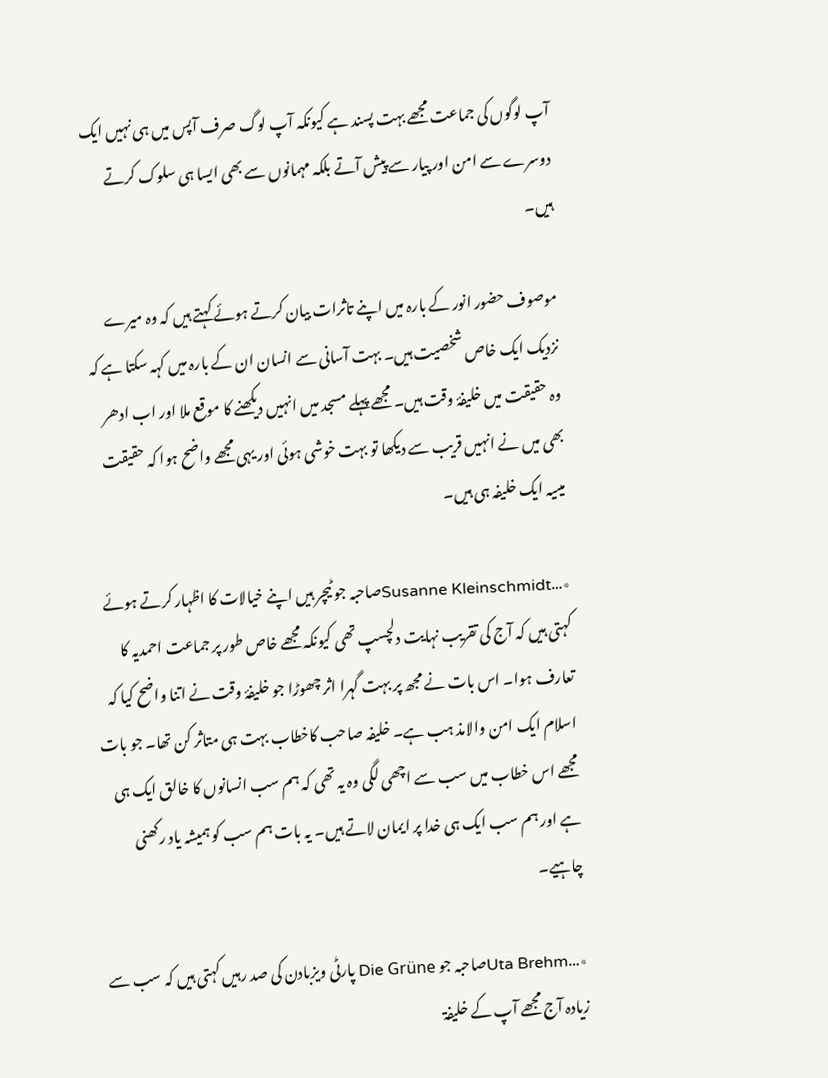آپ لوگوں کی جماعت مجھے بہت پسند ہے کیونکہ آپ لوگ صرف آپس میں ہی نہیں ایک دوسرے سے امن اور پیار سے پیش آتے بلکہ مہمانوں سے بھی ایسا ہی سلوک کرتے ہیں۔

موصوف حضور انور کے بارہ میں اپنے تاثرات بیان کرتے ہوئے کہتے ہیں کہ وہ میرے نزدیک ایک خاص شخصیت ہیں۔ بہت آسانی سے انسان ان کے بارہ میں کہہ سکتا ہے کہ وہ حقیقت میں خلیفۂ وقت ہیں۔ مجھے پہلے مسجد میں انہیں دیکھنے کا موقع ملا اور اب ادھر بھی میں نے انہیں قریب سے دیکھا تو بہت خوشی ہوئی اور یہی مجھے واضح ہوا کہ حقیقت میںیہ ایک خلیفہ ہی ہیں۔

٭…Susanne Kleinschmidtصاحبہ جو ٹیچر ہیں اپنے خیالات کا اظہار کرتے ہوئے کہتی ہیں کہ آج کی تقریب نہایت دلچسپ تھی کیونکہ مجھے خاص طور پر جماعت احمدیہ کا تعارف ہوا۔ اس بات نے مجھ پر بہت گہرا اثر چھوڑا جو خلیفۂ وقت نے اتنا واضح کیا کہ اسلام ایک امن والامذ ہب ہے۔ خلیفہ صاحب کاخطاب بہت ہی متاثر کن تھا۔ جو بات مجھے اس خطاب میں سب سے اچھی لگی وہ یہ تھی کہ ہم سب انسانوں کا خالق ایک ہی ہے اور ہم سب ایک ہی خدا پر ایمان لاتے ہیں۔ یہ بات ہم سب کو ہمیشہ یاد رکھنی چاہیے۔

٭…Uta Brehmصاحبہ جو Die Grüne پارٹی ویزبادن کی صد رہیں کہتی ہیں کہ سب سے زیادہ آج مجھے آپ کے خلیفۃ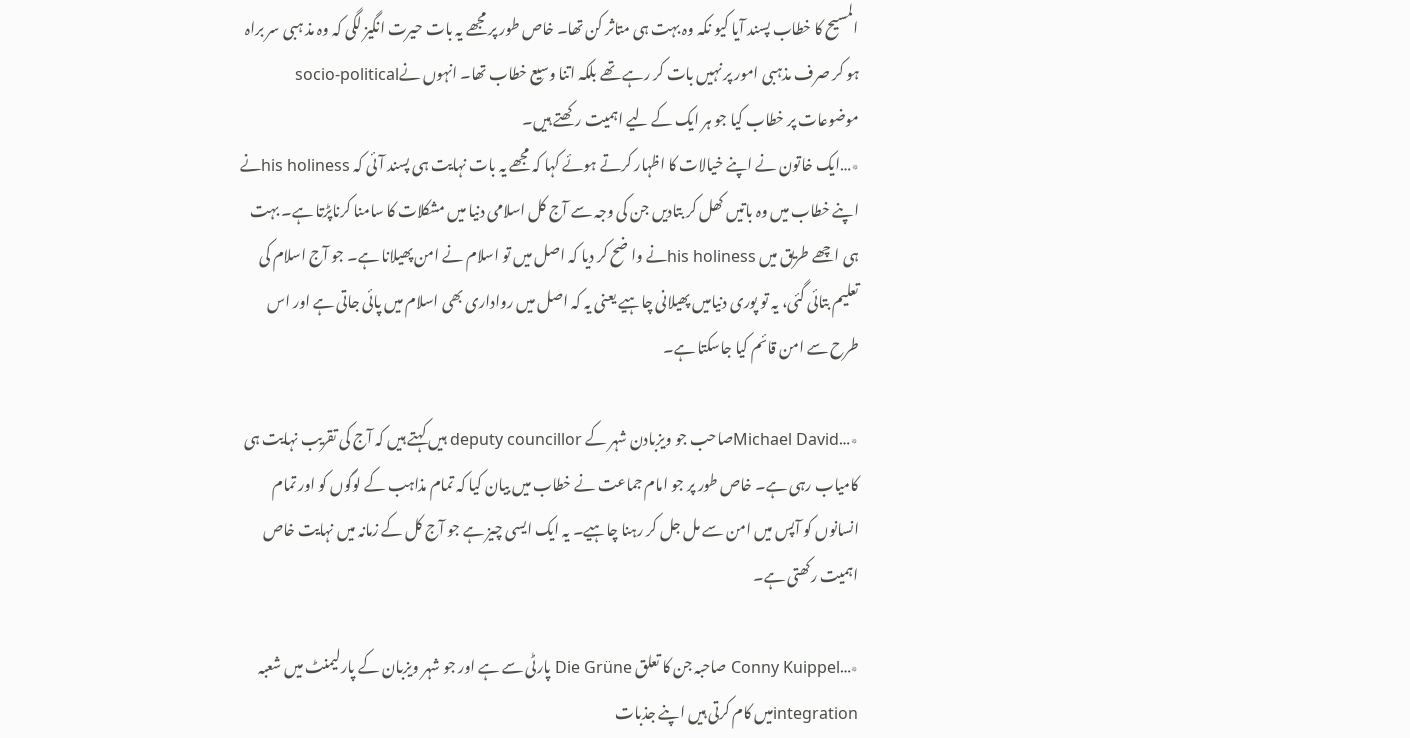المسیح کا خطاب پسند آیا کیو نکہ وہ بہت ہی متاثر کن تھا۔ خاص طور پر مجھے یہ بات حیرت انگیز لگی کہ وہ مذ ہبی سر براہ ہو کر صرف مذہبی امور پر نہیں بات کر رہے تھے بلکہ اتنا وسیع خطاب تھا۔ انہوں نےsocio-political موضوعات پر خطاب کیا جو ہر ایک کے لیے اہمیت رکھتے ہیں۔
٭…ایک خاتون نے اپنے خیالات کا اظہار کرتے ہوئے کہا کہ مجھے یہ بات نہایت ہی پسند آئی کہ his holinessنے اپنے خطاب میں وہ باتیں کھل کر بتادیں جن کی وجہ سے آج کل اسلامی دنیا میں مشکلات کا سامنا کرناپڑتا ہے۔ بہت ہی اچھے طریق میں his holinessنے وا ضح کر دیا کہ اصل میں تو اسلام نے امن پھیلانا ہے۔ جو آج اسلام کی تعلیم بتائی گئی، یہ تو پوری دنیامیں پھیلانی چاہیے یعنی یہ کہ اصل میں رواداری بھی اسلام میں پائی جاتی ہے اور اس طرح سے امن قائم کیا جاسکتا ہے۔

٭…Michael Davidصاحب جو ویزبادن شہر کے deputy councillor ہیں کہتے ہیں کہ آج کی تقریب نہایت ہی کامیاب رہی ہے۔ خاص طور پر جو امام جماعت نے خطاب میں بیان کیا کہ تمام مذاہب کے لوگوں کو اور تمام انسانوں کو آپس میں امن سے مل جل کر رہنا چاہیے۔ یہ ایک ایسی چیز ہے جو آج کل کے زمانہ میں نہایت خاص اہمیت رکھتی ہے۔

٭…Conny Kuippel صاحبہ جن کا تعلق Die Grüne پارٹی سے ہے اور جو شہر ویزبان کے پارلیمنٹ میں شعبہ integrationمیں کام کرتی ہیں اپنے جذبات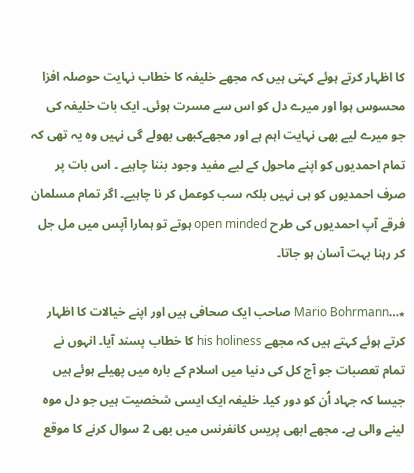کا اظہار کرتے ہوئے کہتی ہیں کہ مجھے خلیفہ کا خطاب نہایت حوصلہ افزا محسوس ہوا اور میرے دل کو اس سے مسرت ہوئی۔ ایک بات خلیفہ کی جو میرے لیے بھی نہایت اہم ہے اور مجھےکبھی بھولے گی نہیں وہ یہ تھی کہ تمام احمدیوں کو اپنے ماحول کے لیے مفید وجود بننا چاہیے ۔ اس بات پر صرف احمدیوں کو ہی نہیں بلکہ سب کوعمل کر نا چاہیے۔ اگر تمام مسلمان فرقے آپ احمدیوں کی طرح open minded ہوتے تو ہمارا آپس میں مل جل کر رہنا بہت آسان ہو جاتا۔

٭…Mario Bohrmann صاحب ایک صحافی ہیں اور اپنے خیالات کا اظہار کرتے ہوئے کہتے ہیں کہ مجھے his holiness کا خطاب پسند آیا۔ انہوں نے تمام تعصبات جو آج کل کی دنیا میں اسلام کے بارہ میں پھیلے ہوئے ہیں جیسا کہ جہاد اُن کو دور کیا۔ خلیفہ ایک ایسی شخصیت ہیں جو دل موہ لینے والی ہے۔ مجھے ابھی پریس کانفرنس میں بھی 2 سوال کرنے کا موقع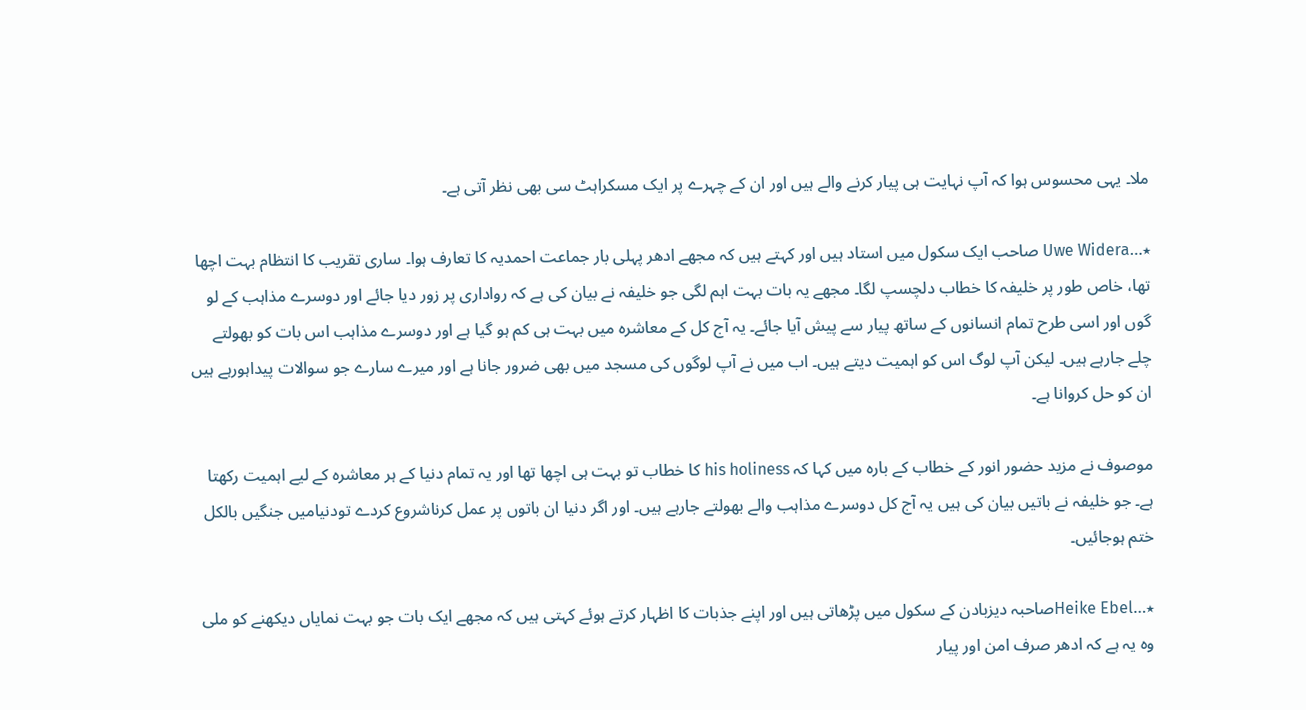ملا۔ یہی محسوس ہوا کہ آپ نہایت ہی پیار کرنے والے ہیں اور ان کے چہرے پر ایک مسکراہٹ سی بھی نظر آتی ہے۔

٭…Uwe Widera صاحب ایک سکول میں استاد ہیں اور کہتے ہیں کہ مجھے ادھر پہلی بار جماعت احمدیہ کا تعارف ہوا۔ ساری تقریب کا انتظام بہت اچھا تھا، خاص طور پر خلیفہ کا خطاب دلچسپ لگا۔ مجھے یہ بات بہت اہم لگی جو خلیفہ نے بیان کی ہے کہ رواداری پر زور دیا جائے اور دوسرے مذاہب کے لو گوں اور اسی طرح تمام انسانوں کے ساتھ پیار سے پیش آیا جائے۔ یہ آج کل کے معاشرہ میں بہت ہی کم ہو گیا ہے اور دوسرے مذاہب اس بات کو بھولتے چلے جارہے ہیں۔ لیکن آپ لوگ اس کو اہمیت دیتے ہیں۔ اب میں نے آپ لوگوں کی مسجد میں بھی ضرور جانا ہے اور میرے سارے جو سوالات پیداہورہے ہیں ان کو حل کروانا ہے۔

موصوف نے مزید حضور انور کے خطاب کے بارہ میں کہا کہ his holiness کا خطاب تو بہت ہی اچھا تھا اور یہ تمام دنیا کے ہر معاشرہ کے لیے اہمیت رکھتا ہے۔ جو خلیفہ نے باتیں بیان کی ہیں یہ آج کل دوسرے مذاہب والے بھولتے جارہے ہیں۔ اور اگر دنیا ان باتوں پر عمل کرناشروع کردے تودنیامیں جنگیں بالکل ختم ہوجائیں۔

٭…Heike Ebelصاحبہ دیزبادن کے سکول میں پڑھاتی ہیں اور اپنے جذبات کا اظہار کرتے ہوئے کہتی ہیں کہ مجھے ایک بات جو بہت نمایاں دیکھنے کو ملی وہ یہ ہے کہ ادھر صرف امن اور پیار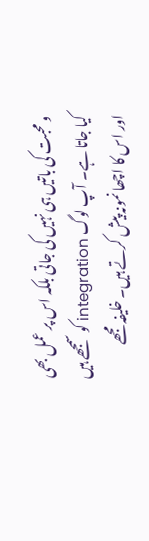و محبت کی باتیں ہی نہیں کی جاتی بلکہ اس پر عمل بھی کیا جاتا ہے۔ آپ لوگ integration کو سمجھے ہیں اور اس کا اچھا نمونہ پیش کرتے ہیں۔ خلیفہ مجھے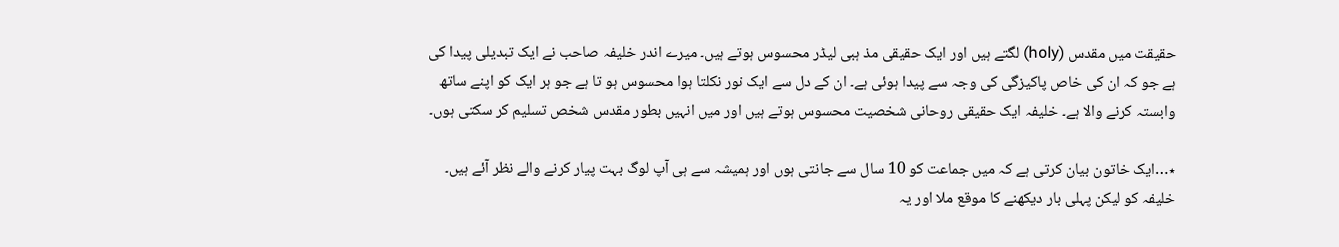حقیقت میں مقدس (holy) لگتے ہیں اور ایک حقیقی مذ ہبی لیڈر محسوس ہوتے ہیں۔ میرے اندر خلیفہ صاحب نے ایک تبدیلی پیدا کی ہے جو کہ ان کی خاص پاکیزگی کی وجہ سے پیدا ہوئی ہے۔ ان کے دل سے ایک نور نکلتا ہوا محسوس ہو تا ہے جو ہر ایک کو اپنے ساتھ وابستہ کرنے والا ہے۔ خلیفہ ایک حقیقی روحانی شخصیت محسوس ہوتے ہیں اور میں انہیں بطور مقدس شخص تسلیم کر سکتی ہوں۔

٭…ایک خاتون بیان کرتی ہے کہ میں جماعت کو 10 سال سے جانتی ہوں اور ہمیشہ سے ہی آپ لوگ بہت پیار کرنے والے نظر آئے ہیں۔ خلیفہ کو لیکن پہلی بار دیکھنے کا موقع ملا اور یہ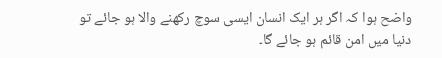واضح ہوا کہ اگر ہر ایک انسان ایسی سوچ رکھنے والا ہو جائے تو دنیا میں امن قائم ہو جائے گا۔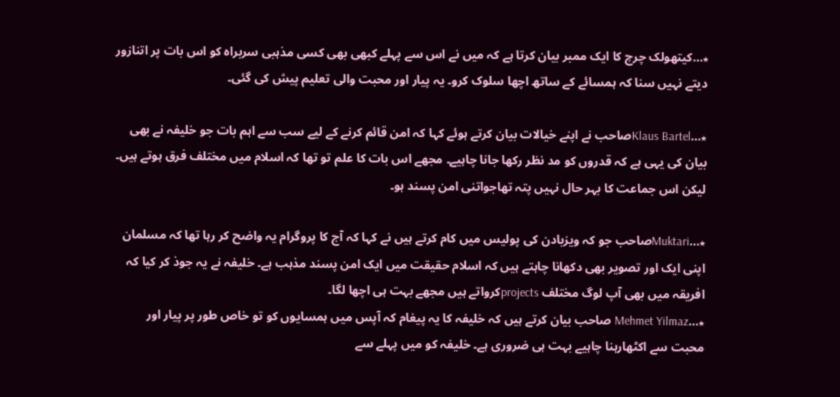٭…کیتھولک چرچ کا ایک ممبر بیان کرتا ہے کہ میں نے اس سے پہلے کبھی بھی کسی مذہبی سربراہ کو اس بات پر اتنازور دیتے نہیں سنا کہ ہمسائے کے ساتھ اچھا سلوک کرو۔ یہ پیار اور محبت والی تعلیم پیش کی گئی۔

٭…Klaus Bartelصاحب نے اپنے خیالات بیان کرتے ہوئے کہا کہ امن قائم کرنے کے لیے سب سے اہم بات جو خلیفہ نے بھی بیان کی یہی ہے کہ قدروں کو مد نظر رکھا جانا چاہیے۔ مجھے اس بات کا علم تو تھا کہ اسلام میں مختلف فرق ہوتے ہیں۔ لیکن اس جماعت کا بہر حال نہیں پتہ تھاجواتنی امن پسند ہو۔

٭…Muktariصاحب جو کہ ویزبادن کی پولیس میں کام کرتے ہیں نے کہا کہ آج کا پروگرام یہ واضح کر رہا تھا کہ مسلمان اپنی ایک اور تصویر بھی دکھانا چاہتے ہیں کہ اسلام حقیقت میں ایک امن پسند مذہب ہے۔ خلیفہ نے یہ جوذ کر کیا کہ افریقہ میں بھی آپ لوگ مختلف projectsکرواتے ہیں مجھے بہت ہی اچھا لگا۔
٭…Mehmet Yilmaz صاحب بیان کرتے ہیں کہ خلیفہ کا یہ پیغام کہ آپس میں ہمسایوں کو تو خاص طور پر پیار اور محبت سے اکٹھارہنا چاہیے بہت ہی ضروری ہے۔ خلیفہ کو میں پہلے سے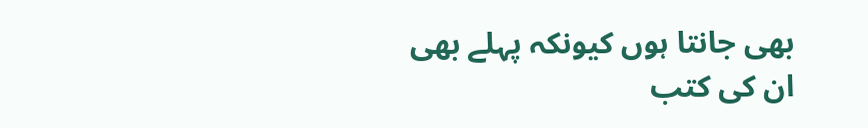بھی جانتا ہوں کیونکہ پہلے بھی ان کی کتب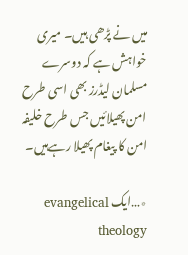میں نے پڑھی ہیں۔ میری خواہش ہے کہ دوسرے مسلمان لیڈرز بھی اسی طرح امن پھیلائیں جس طرح خلیفہ امن کا پیغام پھیلا رہےہیں۔

٭…ایک evangelical theology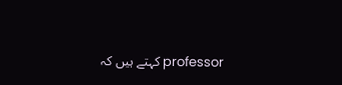professor کہتے ہیں کہ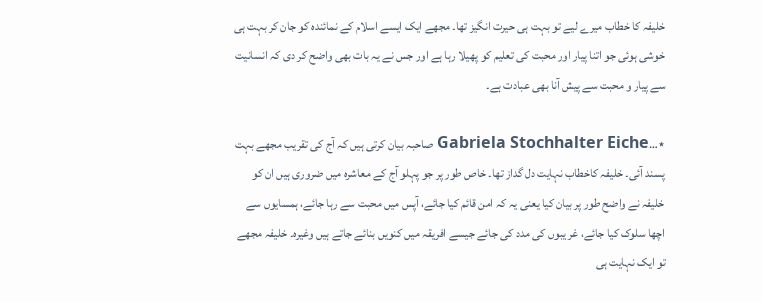خلیفہ کا خطاب میرے لیے تو بہت ہی حیرت انگیز تھا۔ مجھے ایک ایسے اسلام کے نمائندہ کو جان کر بہت ہی خوشی ہوئی جو اتنا پیار اور محبت کی تعلیم کو پھیلا رہا ہے اور جس نے یہ بات بھی واضح کر دی کہ انسانیت سے پیار و محبت سے پیش آنا بھی عبادت ہے۔

٭…Gabriela Stochhalter Eiche صاحبہ بیان کرتی ہیں کہ آج کی تقریب مجھے بہت پسند آئی۔ خلیفہ کاخطاب نہایت دل گداز تھا۔ خاص طور پر جو پہلو آج کے معاشره میں ضروری ہیں ان کو خلیفہ نے واضح طور پر بیان کیا یعنی یہ کہ امن قائم کیا جائے، آپس میں محبت سے رہا جائے، ہمسایوں سے اچھا سلوک کیا جائے، غر یبوں کی مدد کی جائے جیسے افریقہ میں کنویں بنائے جاتے ہیں وغیرہ۔ خلیفہ مجھے تو ایک نہایت ہی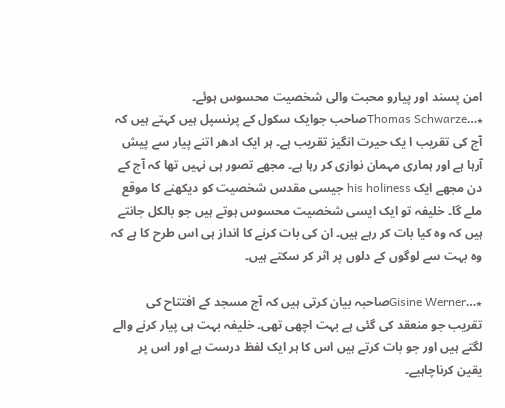امن پسند اور پیارو محبت والی شخصیت محسوس ہوئے۔
٭…Thomas Schwarzeصاحب جوایک سکول کے پرنسپل ہیں کہتے ہیں کہ آج کی تقریب ا یک حیرت انگیز تقریب ہے۔ ہر ایک ادھر اتنے پیار سے پیش آرہا ہے اور ہماری مہمان نوازی کر رہا ہے۔ مجھے تصور ہی نہیں تھا کہ آج کے دن مجھے ایک his holiness جیسی مقدس شخصیت کو دیکھنے کا موقع ملے گا۔ خلیفہ تو ایک ایسی شخصیت محسوس ہوتے ہیں جو بالکل جانتے ہیں کہ وہ کیا بات کر رہے ہیں۔ ان کی بات کرنے کا انداز ہی اس طرح کا ہے کہ وہ بہت سے لوگوں کے دلوں پر اثر کر سکتے ہیں۔

٭…Gisine Wernerصاحبہ بیان کرتی ہیں کہ آج مسجد کے افتتاح کی تقریب جو منعقد کی گئی ہے بہت اچھی تھی۔ خلیفہ بہت ہی پیار کرنے والے لگتے ہیں اور جو بات کرتے ہیں اس کا ہر ایک لفظ درست ہے اور اس پر یقین کرناچاہیے۔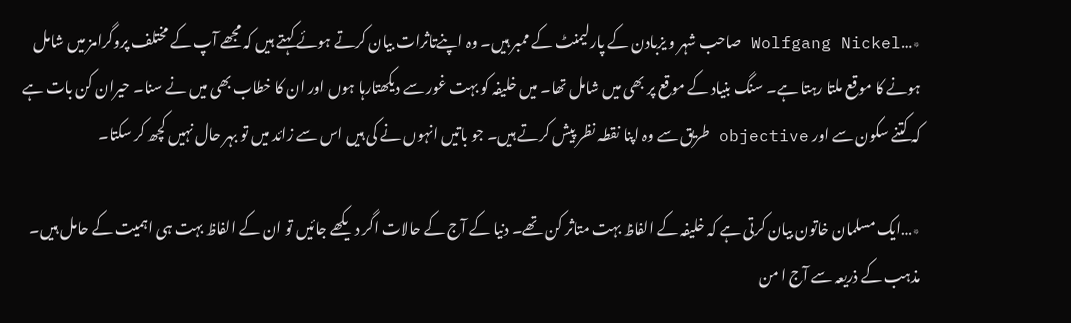٭…Wolfgang Nickel صاحب شہر و یزبادن کے پارلیمنٹ کے ممبر ہیں۔ وہ اپنےتاثرات بیان کرتے ہوئے کہتے ہیں کہ مجھے آپ کے مختلف پروگرامز میں شامل ہونے کا موقع ملتا رہتا ہے۔ سنگ بنیاد کے موقع پر بھی میں شامل تھا۔ میں خلیفہ کو بہت غور سے دیکھتارہا ہوں اور ان کا خطاب بھی میں نے سنا۔ حیران کن بات ہے کہ کتنے سکون سے اور objective طریق سے وہ اپنا نقطہ نظر پیش کرتے ہیں۔ جو باتیں انہوں نے کی ہیں اس سے زائد میں تو بہر حال نہیں کچھ کر سکتا۔

٭…ایک مسلمان خاتون بیان کرتی ہے کہ خلیفہ کے الفاظ بہت متاثر کن تھے۔ دنیا کے آج کے حالات اگر دیکھے جائیں تو ان کے الفاظ بہت ہی اہمیت کے حامل ہیں۔ مذہب کے ذریعہ سے آج ا من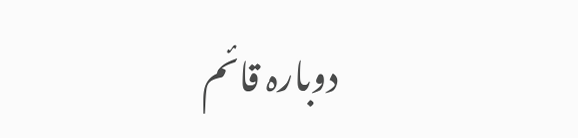دوبارہ قائم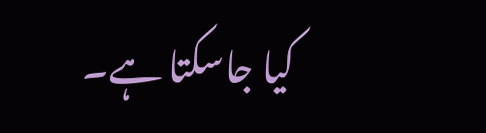کیا جاسکتا ہے۔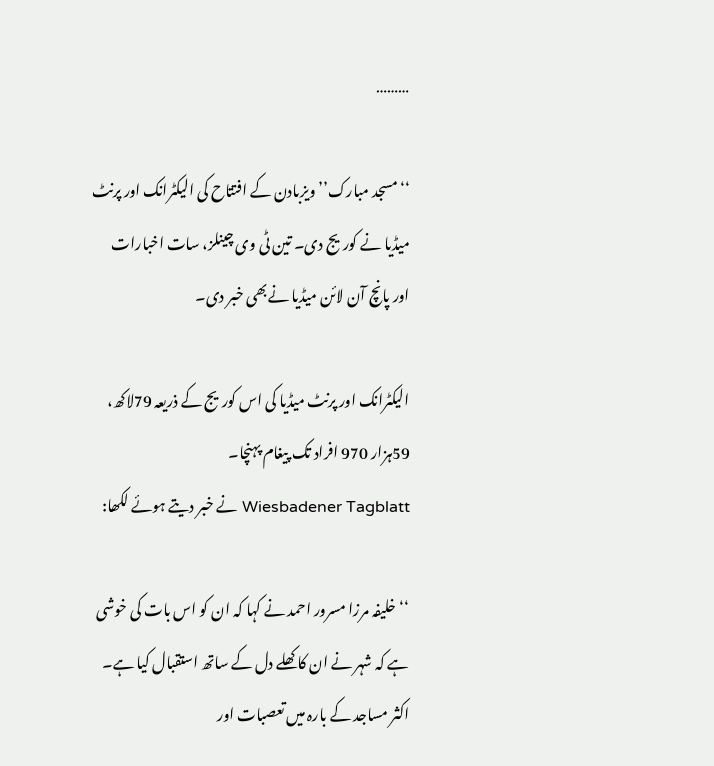………

‘‘مسجد مبارک’’ویزبادن کے افتتاح کی الیکٹرانک اور پرنٹ میڈیا نے کوریج دی۔ تین ٹی وی چینلز، سات اخبارات اور پانچ آن لائن میڈیا نےبھی خبر دی۔

الیکٹرانک اور پرنٹ میڈیا کی اس کوریج کے ذریعہ 79لاکھ، 59ہزار 970 افراد تک پیغام پہنچا۔
Wiesbadener Tagblatt نے خبر دیتے ہوئے لکھا:

‘‘خلیفہ مرزا مسرور احمد نے کہا کہ ان کو اس بات کی خوشی ہے کہ شہر نے ان کا کھلے دل کے ساتھ استقبال کیا ہے۔ اکثر مساجد کے بارہ میں تعصبات اور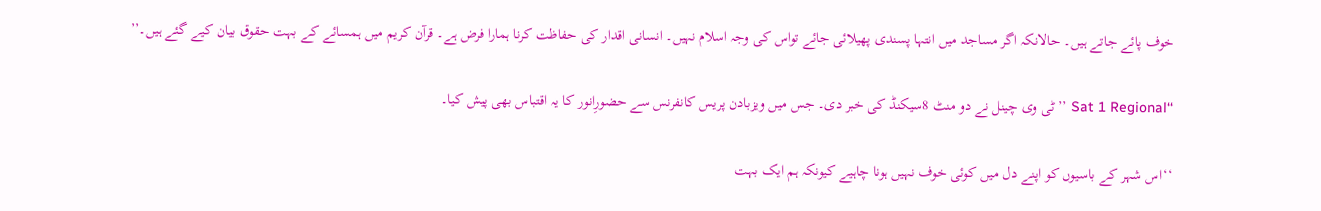خوف پائے جاتے ہیں۔ حالانکہ اگر مساجد میں انتہا پسندی پھیلائی جائے تواس کی وجہ اسلام نہیں۔ انسانی اقدار کی حفاظت کرنا ہمارا فرض ہے۔ قرآن کریم میں ہمسائے کے بہت حقوق بیان کیے گئے ہیں۔’’

‘‘Sat 1 Regional ’’ٹی وی چینل نے دو منٹ 8سیکنڈ کی خبر دی۔ جس میں ویزبادن پریس کانفرنس سے حضورِانور کا یہ اقتباس بھی پیش کیا۔

‘‘اس شہر کے باسیوں کو اپنے دل میں کوئی خوف نہیں ہونا چاہیے کیونکہ ہم ایک بہت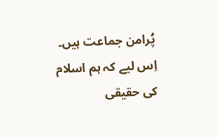پُرامن جماعت ہیں۔ اِس لیے کہ ہم اسلام کی حقیقی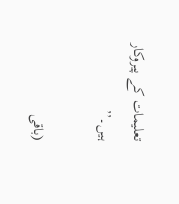تعلیمات کے پیروکار ہیں۔’’

(باقی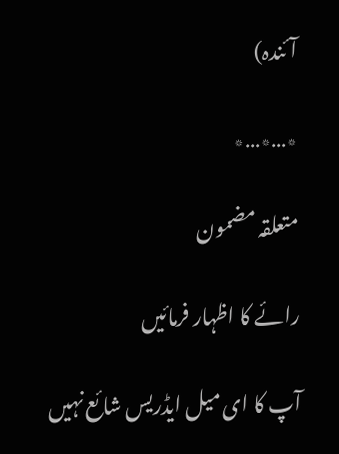آئندہ)

٭…٭…٭

متعلقہ مضمون

رائے کا اظہار فرمائیں

آپ کا ای میل ایڈریس شائع نہیں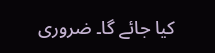کیا جائے گا۔ ضروری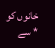خانوں کو * سے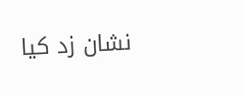نشان زد کیا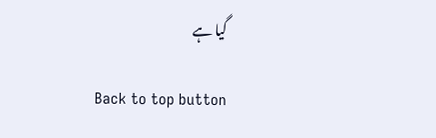گیا ہے

Back to top button